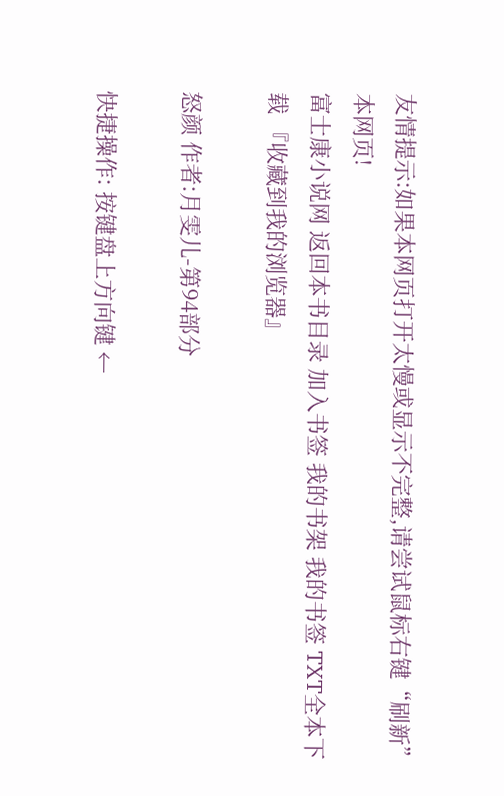友情提示:如果本网页打开太慢或显示不完整,请尝试鼠标右键“刷新”本网页!
富士康小说网 返回本书目录 加入书签 我的书架 我的书签 TXT全本下载 『收藏到我的浏览器』

怒颜 作者:月雯儿-第94部分

快捷操作: 按键盘上方向键 ←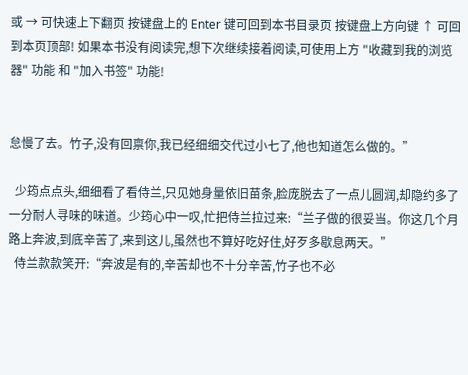或 → 可快速上下翻页 按键盘上的 Enter 键可回到本书目录页 按键盘上方向键 ↑ 可回到本页顶部! 如果本书没有阅读完,想下次继续接着阅读,可使用上方 "收藏到我的浏览器" 功能 和 "加入书签" 功能!


怠慢了去。竹子,没有回禀你,我已经细细交代过小七了,他也知道怎么做的。”

  少筠点点头,细细看了看侍兰,只见她身量依旧苗条,脸庞脱去了一点儿圆润,却隐约多了一分耐人寻味的味道。少筠心中一叹,忙把侍兰拉过来:“兰子做的很妥当。你这几个月路上奔波,到底辛苦了,来到这儿,虽然也不算好吃好住,好歹多歇息两天。”
  侍兰款款笑开:“奔波是有的,辛苦却也不十分辛苦,竹子也不必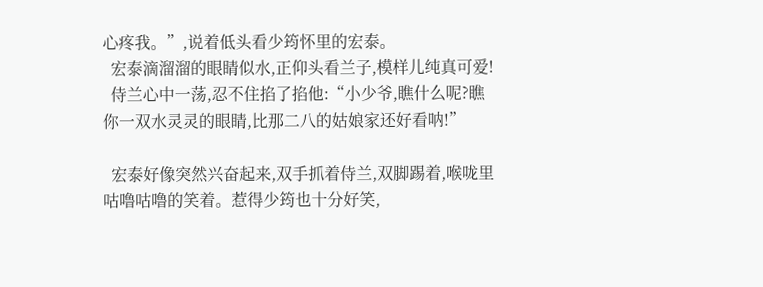心疼我。”,说着低头看少筠怀里的宏泰。
  宏泰滴溜溜的眼睛似水,正仰头看兰子,模样儿纯真可爱!
  侍兰心中一荡,忍不住掐了掐他:“小少爷,瞧什么呢?瞧你一双水灵灵的眼睛,比那二八的姑娘家还好看呐!”

  宏泰好像突然兴奋起来,双手抓着侍兰,双脚踢着,喉咙里咕噜咕噜的笑着。惹得少筠也十分好笑,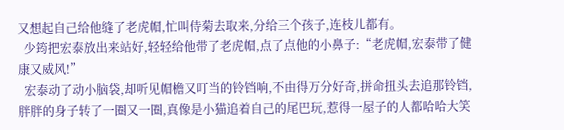又想起自己给他缝了老虎帽,忙叫侍菊去取来,分给三个孩子,连枝儿都有。
  少筠把宏泰放出来站好,轻轻给他带了老虎帽,点了点他的小鼻子:“老虎帽,宏泰带了健康又威风!”
  宏泰动了动小脑袋,却听见帽檐又叮当的铃铛响,不由得万分好奇,拼命扭头去追那铃铛,胖胖的身子转了一圈又一圈,真像是小猫追着自己的尾巴玩,惹得一屋子的人都哈哈大笑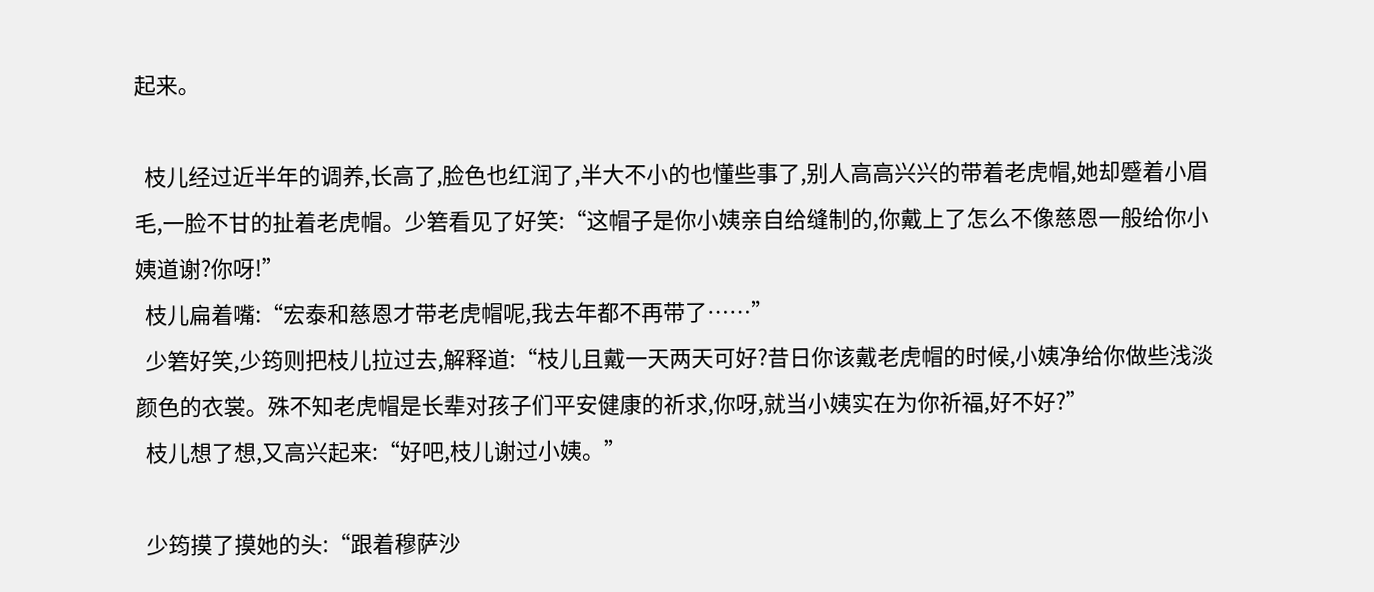起来。

  枝儿经过近半年的调养,长高了,脸色也红润了,半大不小的也懂些事了,别人高高兴兴的带着老虎帽,她却蹙着小眉毛,一脸不甘的扯着老虎帽。少箬看见了好笑:“这帽子是你小姨亲自给缝制的,你戴上了怎么不像慈恩一般给你小姨道谢?你呀!”
  枝儿扁着嘴:“宏泰和慈恩才带老虎帽呢,我去年都不再带了……”
  少箬好笑,少筠则把枝儿拉过去,解释道:“枝儿且戴一天两天可好?昔日你该戴老虎帽的时候,小姨净给你做些浅淡颜色的衣裳。殊不知老虎帽是长辈对孩子们平安健康的祈求,你呀,就当小姨实在为你祈福,好不好?”
  枝儿想了想,又高兴起来:“好吧,枝儿谢过小姨。”

  少筠摸了摸她的头:“跟着穆萨沙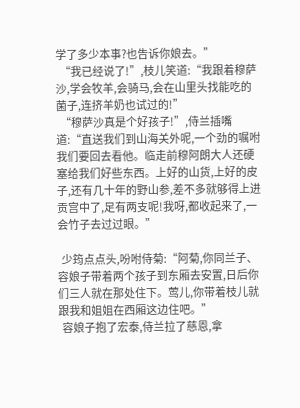学了多少本事?也告诉你娘去。”
  “我已经说了!”,枝儿笑道:“我跟着穆萨沙,学会牧羊,会骑马,会在山里头找能吃的菌子,连挤羊奶也试过的!”
  “穆萨沙真是个好孩子!”,侍兰插嘴道:“直送我们到山海关外呢,一个劲的嘱咐我们要回去看他。临走前穆阿朗大人还硬塞给我们好些东西。上好的山货,上好的皮子,还有几十年的野山参,差不多就够得上进贡宫中了,足有两支呢!我呀,都收起来了,一会竹子去过过眼。”

  少筠点点头,吩咐侍菊:“阿菊,你同兰子、容娘子带着两个孩子到东厢去安置,日后你们三人就在那处住下。莺儿,你带着枝儿就跟我和姐姐在西厢这边住吧。”
  容娘子抱了宏泰,侍兰拉了慈恩,拿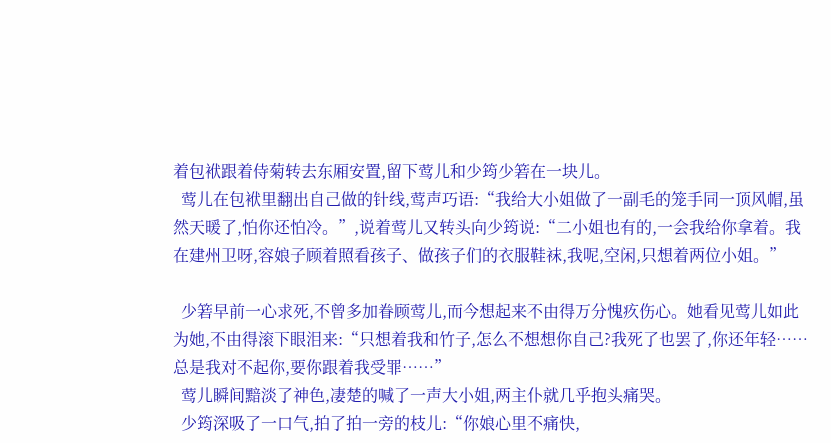着包袱跟着侍菊转去东厢安置,留下莺儿和少筠少箬在一块儿。
  莺儿在包袱里翻出自己做的针线,莺声巧语:“我给大小姐做了一副毛的笼手同一顶风帽,虽然天暖了,怕你还怕冷。”,说着莺儿又转头向少筠说:“二小姐也有的,一会我给你拿着。我在建州卫呀,容娘子顾着照看孩子、做孩子们的衣服鞋袜,我呢,空闲,只想着两位小姐。”

  少箬早前一心求死,不曾多加眷顾莺儿,而今想起来不由得万分愧疚伤心。她看见莺儿如此为她,不由得滚下眼泪来:“只想着我和竹子,怎么不想想你自己?我死了也罢了,你还年轻……总是我对不起你,要你跟着我受罪……”
  莺儿瞬间黯淡了神色,凄楚的喊了一声大小姐,两主仆就几乎抱头痛哭。
  少筠深吸了一口气,拍了拍一旁的枝儿:“你娘心里不痛快,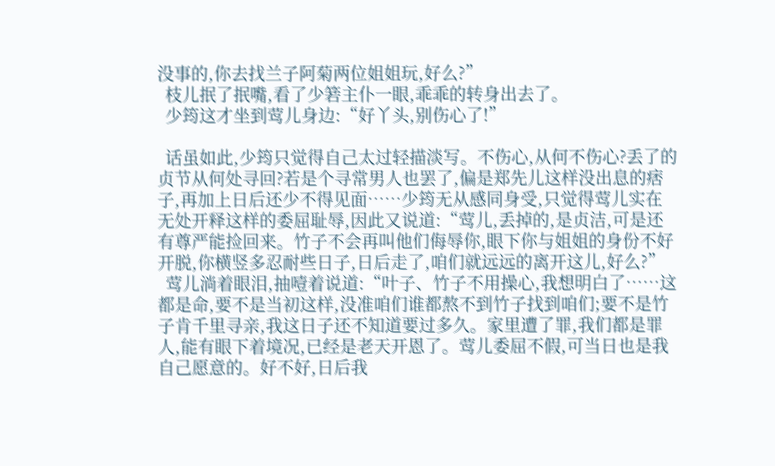没事的,你去找兰子阿菊两位姐姐玩,好么?”
  枝儿抿了抿嘴,看了少箬主仆一眼,乖乖的转身出去了。
  少筠这才坐到莺儿身边:“好丫头,别伤心了!”

  话虽如此,少筠只觉得自己太过轻描淡写。不伤心,从何不伤心?丢了的贞节从何处寻回?若是个寻常男人也罢了,偏是郑先儿这样没出息的痞子,再加上日后还少不得见面……少筠无从感同身受,只觉得莺儿实在无处开释这样的委屈耻辱,因此又说道:“莺儿,丢掉的,是贞洁,可是还有尊严能捡回来。竹子不会再叫他们侮辱你,眼下你与姐姐的身份不好开脱,你横竖多忍耐些日子,日后走了,咱们就远远的离开这儿,好么?”
  莺儿淌着眼泪,抽噎着说道:“叶子、竹子不用操心,我想明白了……这都是命,要不是当初这样,没准咱们谁都熬不到竹子找到咱们;要不是竹子肯千里寻亲,我这日子还不知道要过多久。家里遭了罪,我们都是罪人,能有眼下着境况,已经是老天开恩了。莺儿委屈不假,可当日也是我自己愿意的。好不好,日后我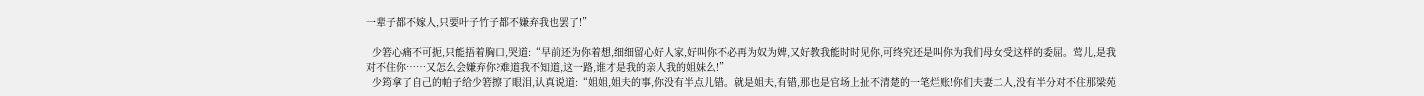一辈子都不嫁人,只要叶子竹子都不嫌弃我也罢了!”

  少箬心痛不可扼,只能捂着胸口,哭道:“早前还为你着想,细细留心好人家,好叫你不必再为奴为婢,又好教我能时时见你,可终究还是叫你为我们母女受这样的委屈。莺儿,是我对不住你……又怎么会嫌弃你?难道我不知道,这一路,谁才是我的亲人我的姐妹么!”
  少筠拿了自己的帕子给少箬擦了眼泪,认真说道:“姐姐,姐夫的事,你没有半点儿错。就是姐夫,有错,那也是官场上扯不清楚的一笔烂账!你们夫妻二人,没有半分对不住那梁苑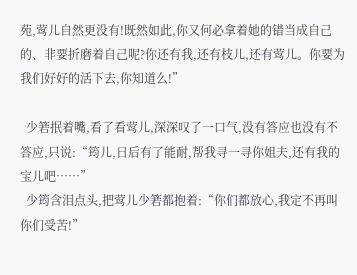苑,莺儿自然更没有!既然如此,你又何必拿着她的错当成自己的、非要折磨着自己呢?你还有我,还有枝儿,还有莺儿。你要为我们好好的活下去,你知道么!”

  少箬抿着嘴,看了看莺儿,深深叹了一口气,没有答应也没有不答应,只说:“筠儿,日后有了能耐,帮我寻一寻你姐夫,还有我的宝儿吧……”
  少筠含泪点头,把莺儿少箬都抱着:“你们都放心,我定不再叫你们受苦!”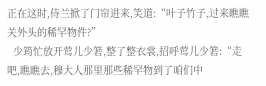正在这时,侍兰掀了门帘进来,笑道:“叶子竹子,过来瞧瞧关外头的稀罕物件?”
  少筠忙放开莺儿少箬,整了整衣裳,招呼莺儿少箬:“走吧,瞧瞧去,穆大人那里那些稀罕物到了咱们中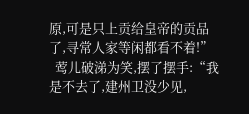原,可是只上贡给皇帝的贡品了,寻常人家等闲都看不着!”
  莺儿破涕为笑,摆了摆手:“我是不去了,建州卫没少见,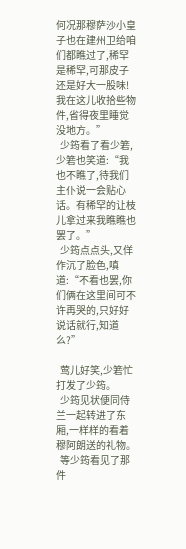何况那穆萨沙小皇子也在建州卫给咱们都瞧过了,稀罕是稀罕,可那皮子还是好大一股味!我在这儿收拾些物件,省得夜里睡觉没地方。”
  少筠看了看少箬,少箬也笑道:“我也不瞧了,待我们主仆说一会贴心话。有稀罕的让枝儿拿过来我瞧瞧也罢了。”
  少筠点点头,又佯作沉了脸色,嗔道:“不看也罢,你们俩在这里间可不许再哭的,只好好说话就行,知道么?”

  莺儿好笑,少箬忙打发了少筠。
  少筠见状便同侍兰一起转进了东厢,一样样的看着穆阿朗送的礼物。
  等少筠看见了那件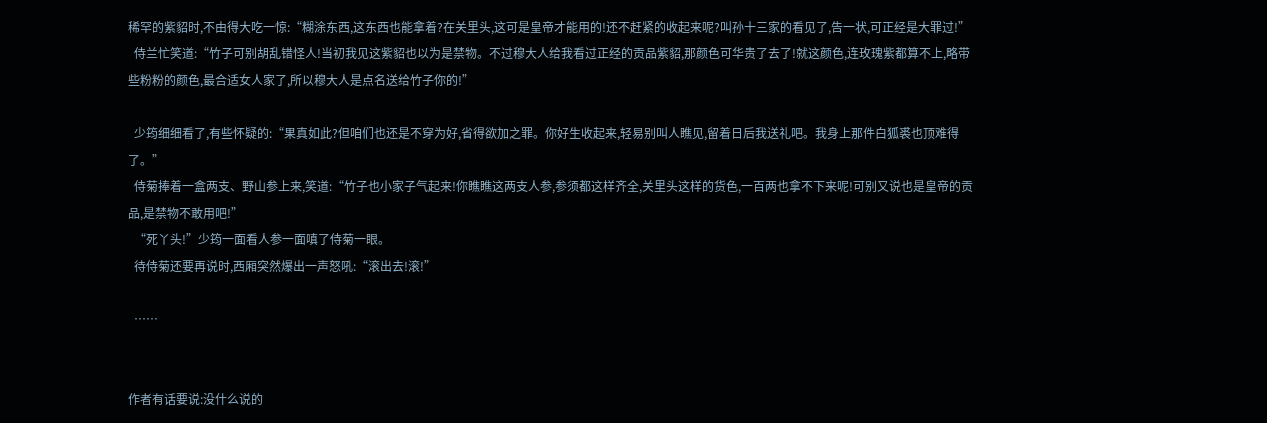稀罕的紫貂时,不由得大吃一惊:“糊涂东西,这东西也能拿着?在关里头,这可是皇帝才能用的!还不赶紧的收起来呢?叫孙十三家的看见了,告一状,可正经是大罪过!”
  侍兰忙笑道:“竹子可别胡乱错怪人!当初我见这紫貂也以为是禁物。不过穆大人给我看过正经的贡品紫貂,那颜色可华贵了去了!就这颜色,连玫瑰紫都算不上,略带些粉粉的颜色,最合适女人家了,所以穆大人是点名送给竹子你的!”

  少筠细细看了,有些怀疑的:“果真如此?但咱们也还是不穿为好,省得欲加之罪。你好生收起来,轻易别叫人瞧见,留着日后我送礼吧。我身上那件白狐裘也顶难得了。”
  侍菊捧着一盒两支、野山参上来,笑道:“竹子也小家子气起来!你瞧瞧这两支人参,参须都这样齐全,关里头这样的货色,一百两也拿不下来呢!可别又说也是皇帝的贡品,是禁物不敢用吧!”
  “死丫头!”少筠一面看人参一面嗔了侍菊一眼。
  待侍菊还要再说时,西厢突然爆出一声怒吼:“滚出去!滚!”

  ……


作者有话要说:没什么说的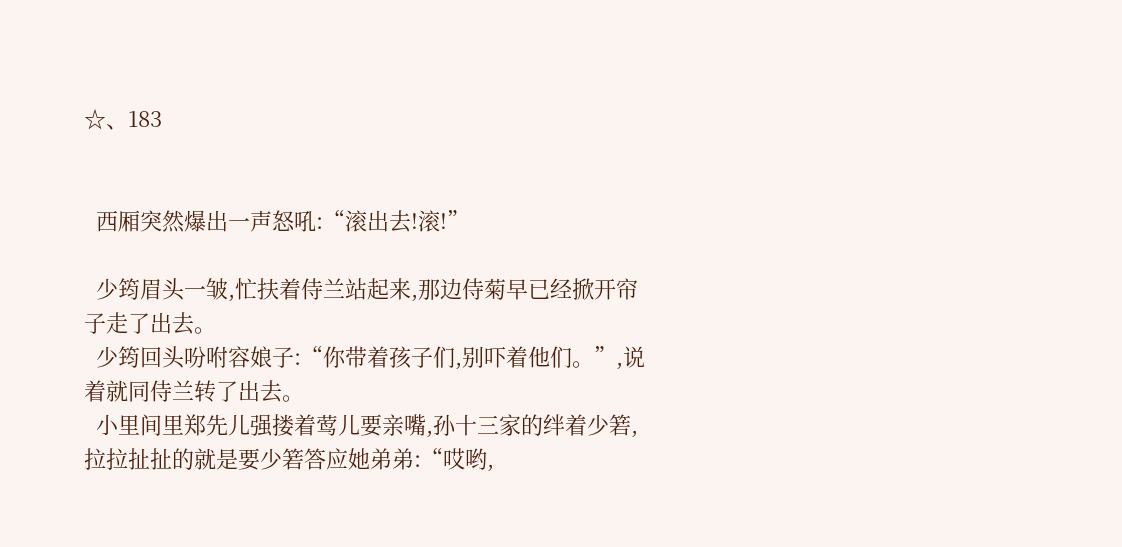☆、183


  西厢突然爆出一声怒吼:“滚出去!滚!”

  少筠眉头一皱,忙扶着侍兰站起来,那边侍菊早已经掀开帘子走了出去。
  少筠回头吩咐容娘子:“你带着孩子们,别吓着他们。”,说着就同侍兰转了出去。
  小里间里郑先儿强搂着莺儿要亲嘴,孙十三家的绊着少箬,拉拉扯扯的就是要少箬答应她弟弟:“哎哟,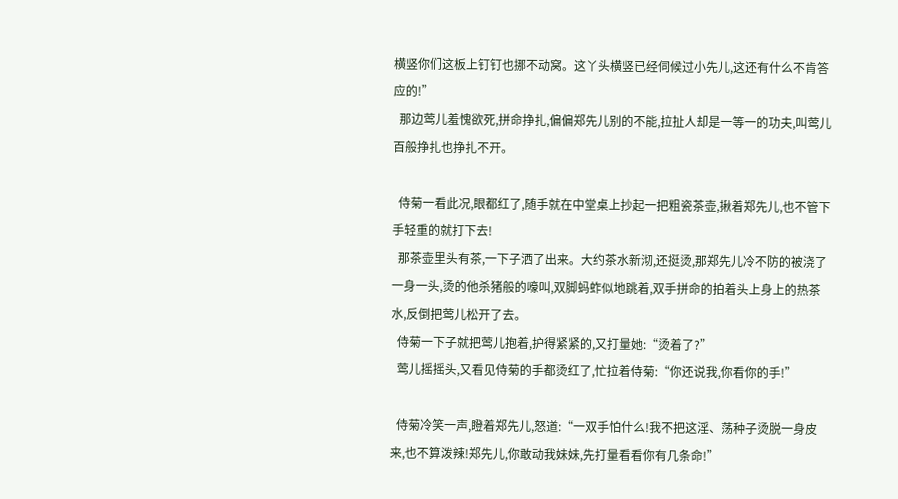横竖你们这板上钉钉也挪不动窝。这丫头横竖已经伺候过小先儿,这还有什么不肯答应的!”
  那边莺儿羞愧欲死,拼命挣扎,偏偏郑先儿别的不能,拉扯人却是一等一的功夫,叫莺儿百般挣扎也挣扎不开。

  侍菊一看此况,眼都红了,随手就在中堂桌上抄起一把粗瓷茶壶,揪着郑先儿,也不管下手轻重的就打下去!
  那茶壶里头有茶,一下子洒了出来。大约茶水新沏,还挺烫,那郑先儿冷不防的被浇了一身一头,烫的他杀猪般的嚎叫,双脚蚂蚱似地跳着,双手拼命的拍着头上身上的热茶水,反倒把莺儿松开了去。
  侍菊一下子就把莺儿抱着,护得紧紧的,又打量她:“烫着了?”
  莺儿摇摇头,又看见侍菊的手都烫红了,忙拉着侍菊:“你还说我,你看你的手!”

  侍菊冷笑一声,瞪着郑先儿,怒道:“一双手怕什么!我不把这淫、荡种子烫脱一身皮来,也不算泼辣!郑先儿,你敢动我妹妹,先打量看看你有几条命!”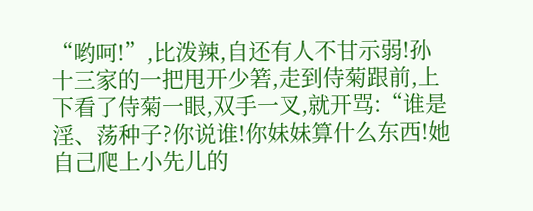“哟呵!”,比泼辣,自还有人不甘示弱!孙十三家的一把甩开少箬,走到侍菊跟前,上下看了侍菊一眼,双手一叉,就开骂:“谁是淫、荡种子?你说谁!你妹妹算什么东西!她自己爬上小先儿的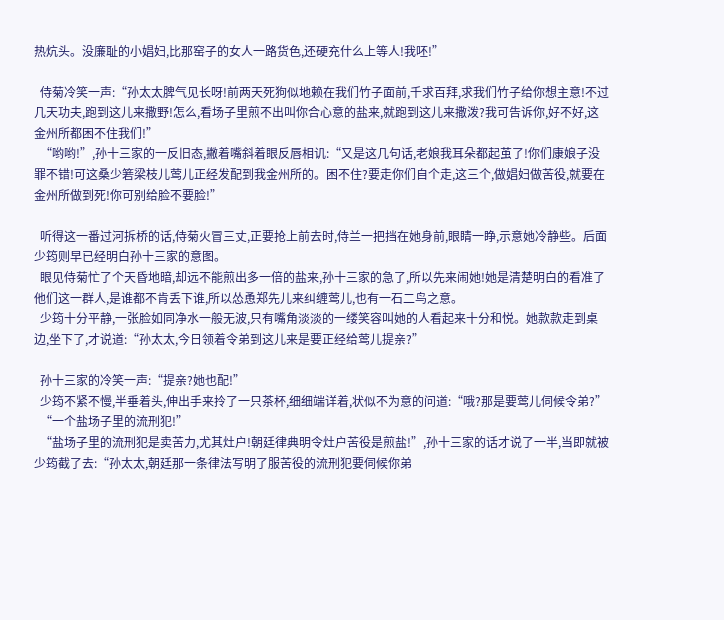热炕头。没廉耻的小娼妇,比那窑子的女人一路货色,还硬充什么上等人!我呸!”

  侍菊冷笑一声:“孙太太脾气见长呀!前两天死狗似地赖在我们竹子面前,千求百拜,求我们竹子给你想主意!不过几天功夫,跑到这儿来撒野!怎么,看场子里煎不出叫你合心意的盐来,就跑到这儿来撒泼?我可告诉你,好不好,这金州所都困不住我们!”
  “哟哟!”,孙十三家的一反旧态,撇着嘴斜着眼反唇相讥:“又是这几句话,老娘我耳朵都起茧了!你们康娘子没罪不错!可这桑少箬梁枝儿莺儿正经发配到我金州所的。困不住?要走你们自个走,这三个,做娼妇做苦役,就要在金州所做到死!你可别给脸不要脸!”

  听得这一番过河拆桥的话,侍菊火冒三丈,正要抢上前去时,侍兰一把挡在她身前,眼睛一睁,示意她冷静些。后面少筠则早已经明白孙十三家的意图。
  眼见侍菊忙了个天昏地暗,却远不能煎出多一倍的盐来,孙十三家的急了,所以先来闹她!她是清楚明白的看准了他们这一群人,是谁都不肯丢下谁,所以怂恿郑先儿来纠缠莺儿,也有一石二鸟之意。
  少筠十分平静,一张脸如同净水一般无波,只有嘴角淡淡的一缕笑容叫她的人看起来十分和悦。她款款走到桌边,坐下了,才说道:“孙太太,今日领着令弟到这儿来是要正经给莺儿提亲?”

  孙十三家的冷笑一声:“提亲?她也配!”
  少筠不紧不慢,半垂着头,伸出手来拎了一只茶杯,细细端详着,状似不为意的问道:“哦?那是要莺儿伺候令弟?”
  “一个盐场子里的流刑犯!”
  “盐场子里的流刑犯是卖苦力,尤其灶户!朝廷律典明令灶户苦役是煎盐!”,孙十三家的话才说了一半,当即就被少筠截了去:“孙太太,朝廷那一条律法写明了服苦役的流刑犯要伺候你弟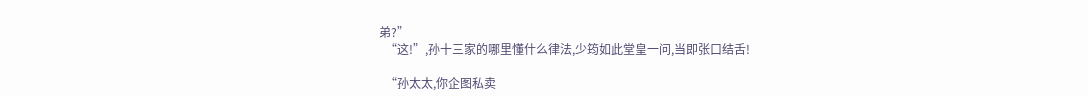弟?”
  “这!”,孙十三家的哪里懂什么律法,少筠如此堂皇一问,当即张口结舌!

  “孙太太,你企图私卖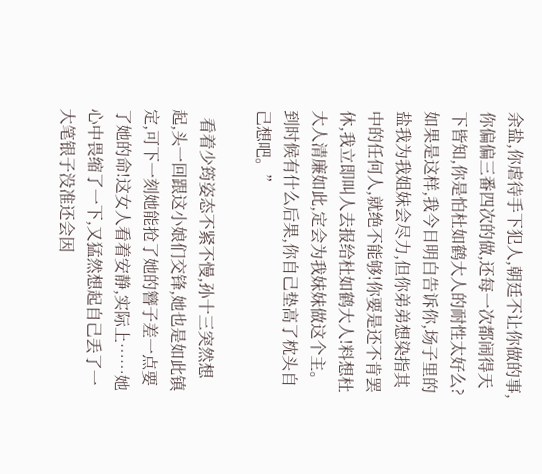余盐,你虐待手下犯人,朝廷不让你做的事,你偏偏三番四次的做,还每一次都闹得天下皆知,你是怕杜如鹤大人的耐性太好么?如果是这样,我今日明白告诉你,场子里的盐我为我姐妹会尽力,但你弟弟想染指其中的任何人,就绝不能够!你要是还不肯罢休,我立即叫人去报给杜如鹤大人!料想杜大人清廉如此,定会为我妹妹做这个主。到时候有什么后果,你自己垫高了枕头自己想吧。”

  看着少筠姿态不紧不慢,孙十三突然想起,头一回跟这小娘们交锋,她也是如此镇定,可下一刻她能抢了她的簪子差一点要了她的命!这女人看着安静,实际上……她心中畏缩了一下,又猛然想起自己丢了一大笔银子没准还会因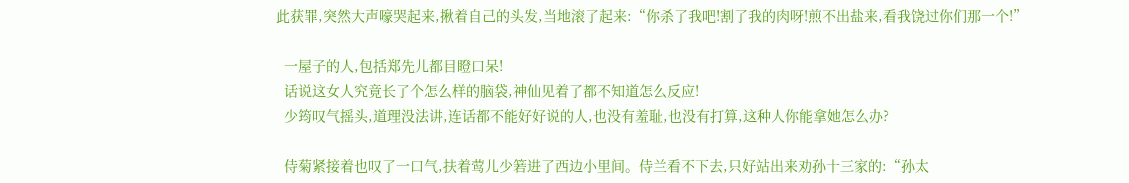此获罪,突然大声嚎哭起来,揪着自己的头发,当地滚了起来:“你杀了我吧!割了我的肉呀!煎不出盐来,看我饶过你们那一个!”

  一屋子的人,包括郑先儿都目瞪口呆!
  话说这女人究竟长了个怎么样的脑袋,神仙见着了都不知道怎么反应!
  少筠叹气摇头,道理没法讲,连话都不能好好说的人,也没有羞耻,也没有打算,这种人你能拿她怎么办?

  侍菊紧接着也叹了一口气,扶着莺儿少箬进了西边小里间。侍兰看不下去,只好站出来劝孙十三家的:“孙太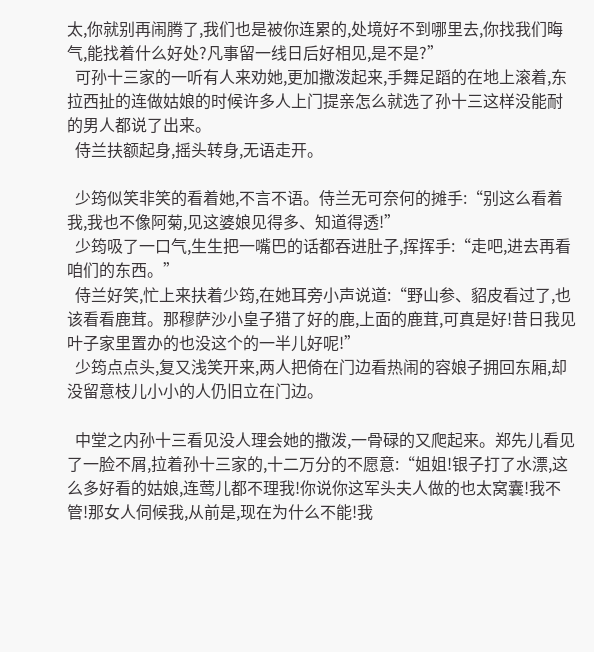太,你就别再闹腾了,我们也是被你连累的,处境好不到哪里去,你找我们晦气,能找着什么好处?凡事留一线日后好相见,是不是?”
  可孙十三家的一听有人来劝她,更加撒泼起来,手舞足蹈的在地上滚着,东拉西扯的连做姑娘的时候许多人上门提亲怎么就选了孙十三这样没能耐的男人都说了出来。
  侍兰扶额起身,摇头转身,无语走开。

  少筠似笑非笑的看着她,不言不语。侍兰无可奈何的摊手:“别这么看着我,我也不像阿菊,见这婆娘见得多、知道得透!”
  少筠吸了一口气,生生把一嘴巴的话都吞进肚子,挥挥手:“走吧,进去再看咱们的东西。”
  侍兰好笑,忙上来扶着少筠,在她耳旁小声说道:“野山参、貂皮看过了,也该看看鹿茸。那穆萨沙小皇子猎了好的鹿,上面的鹿茸,可真是好!昔日我见叶子家里置办的也没这个的一半儿好呢!”
  少筠点点头,复又浅笑开来,两人把倚在门边看热闹的容娘子拥回东厢,却没留意枝儿小小的人仍旧立在门边。

  中堂之内孙十三看见没人理会她的撒泼,一骨碌的又爬起来。郑先儿看见了一脸不屑,拉着孙十三家的,十二万分的不愿意:“姐姐!银子打了水漂,这么多好看的姑娘,连莺儿都不理我!你说你这军头夫人做的也太窝囊!我不管!那女人伺候我,从前是,现在为什么不能!我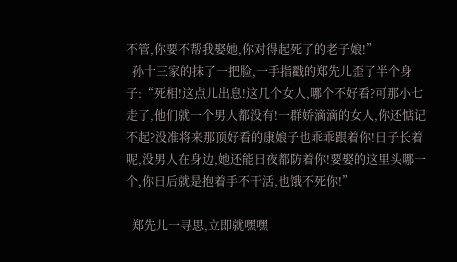不管,你要不帮我娶她,你对得起死了的老子娘!”
  孙十三家的抹了一把脸,一手指戳的郑先儿歪了半个身子:“死相!这点儿出息!这几个女人,哪个不好看?可那小七走了,他们就一个男人都没有!一群娇滴滴的女人,你还惦记不起?没准将来那顶好看的康娘子也乖乖跟着你!日子长着呢,没男人在身边,她还能日夜都防着你!要娶的这里头哪一个,你日后就是抱着手不干活,也饿不死你!”

  郑先儿一寻思,立即就嘿嘿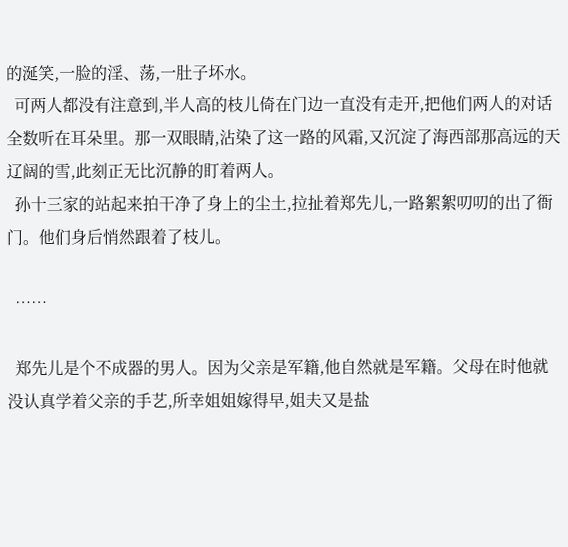的涎笑,一脸的淫、荡,一肚子坏水。
  可两人都没有注意到,半人高的枝儿倚在门边一直没有走开,把他们两人的对话全数听在耳朵里。那一双眼睛,沾染了这一路的风霜,又沉淀了海西部那高远的天辽阔的雪,此刻正无比沉静的盯着两人。
  孙十三家的站起来拍干净了身上的尘土,拉扯着郑先儿,一路絮絮叨叨的出了衙门。他们身后悄然跟着了枝儿。

  ……

  郑先儿是个不成器的男人。因为父亲是军籍,他自然就是军籍。父母在时他就没认真学着父亲的手艺,所幸姐姐嫁得早,姐夫又是盐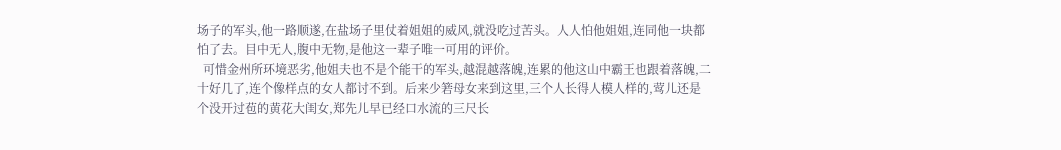场子的军头,他一路顺遂,在盐场子里仗着姐姐的威风,就没吃过苦头。人人怕他姐姐,连同他一块都怕了去。目中无人,腹中无物,是他这一辈子唯一可用的评价。
  可惜金州所环境恶劣,他姐夫也不是个能干的军头,越混越落魄,连累的他这山中霸王也跟着落魄,二十好几了,连个像样点的女人都讨不到。后来少箬母女来到这里,三个人长得人模人样的,莺儿还是个没开过苞的黄花大闺女,郑先儿早已经口水流的三尺长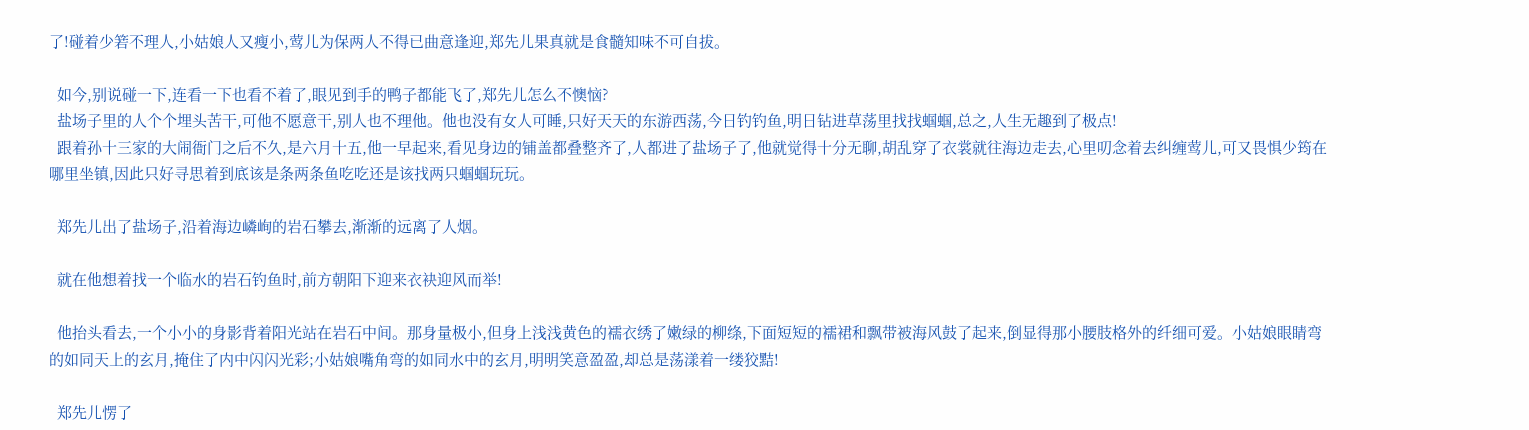了!碰着少箬不理人,小姑娘人又瘦小,莺儿为保两人不得已曲意逢迎,郑先儿果真就是食髓知味不可自拔。

  如今,别说碰一下,连看一下也看不着了,眼见到手的鸭子都能飞了,郑先儿怎么不懊恼?
  盐场子里的人个个埋头苦干,可他不愿意干,别人也不理他。他也没有女人可睡,只好天天的东游西荡,今日钓钓鱼,明日钻进草荡里找找蝈蝈,总之,人生无趣到了极点!
  跟着孙十三家的大闹衙门之后不久,是六月十五,他一早起来,看见身边的铺盖都叠整齐了,人都进了盐场子了,他就觉得十分无聊,胡乱穿了衣裳就往海边走去,心里叨念着去纠缠莺儿,可又畏惧少筠在哪里坐镇,因此只好寻思着到底该是条两条鱼吃吃还是该找两只蝈蝈玩玩。

  郑先儿出了盐场子,沿着海边嶙峋的岩石攀去,渐渐的远离了人烟。

  就在他想着找一个临水的岩石钓鱼时,前方朝阳下迎来衣袂迎风而举!

  他抬头看去,一个小小的身影背着阳光站在岩石中间。那身量极小,但身上浅浅黄色的襦衣绣了嫩绿的柳绦,下面短短的襦裙和飘带被海风鼓了起来,倒显得那小腰肢格外的纤细可爱。小姑娘眼睛弯的如同天上的玄月,掩住了内中闪闪光彩;小姑娘嘴角弯的如同水中的玄月,明明笑意盈盈,却总是荡漾着一缕狡黠!

  郑先儿愣了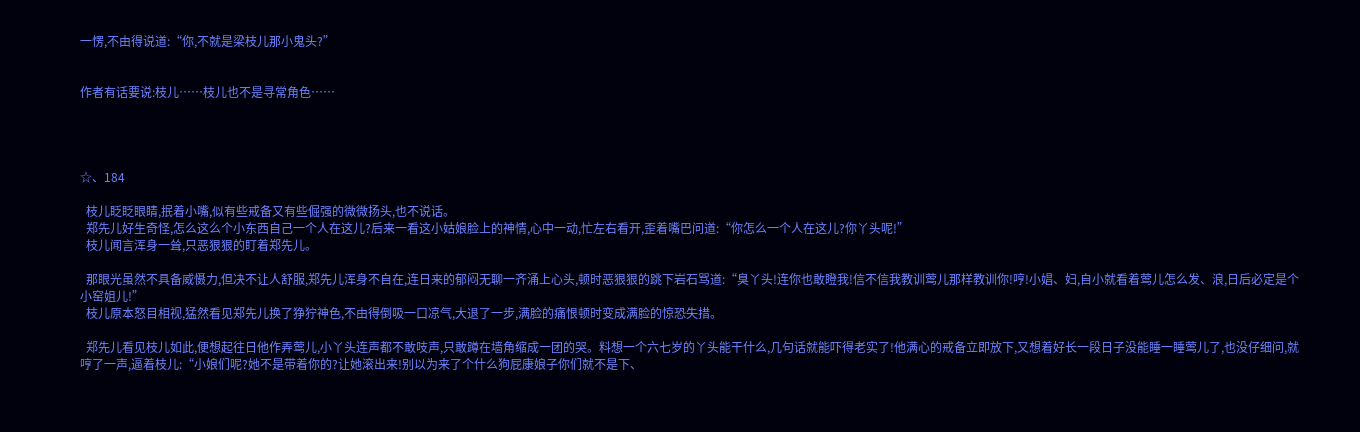一愣,不由得说道:“你,不就是梁枝儿那小鬼头?”


作者有话要说:枝儿……枝儿也不是寻常角色……




☆、184

  枝儿眨眨眼睛,抿着小嘴,似有些戒备又有些倔强的微微扬头,也不说话。
  郑先儿好生奇怪,怎么这么个小东西自己一个人在这儿?后来一看这小姑娘脸上的神情,心中一动,忙左右看开,歪着嘴巴问道:“你怎么一个人在这儿?你丫头呢!”
  枝儿闻言浑身一耸,只恶狠狠的盯着郑先儿。

  那眼光虽然不具备威慑力,但决不让人舒服,郑先儿浑身不自在,连日来的郁闷无聊一齐涌上心头,顿时恶狠狠的跳下岩石骂道:“臭丫头!连你也敢瞪我!信不信我教训莺儿那样教训你!哼!小娼、妇,自小就看着莺儿怎么发、浪,日后必定是个小窑姐儿!”
  枝儿原本怒目相视,猛然看见郑先儿换了狰狞神色,不由得倒吸一口凉气,大退了一步,满脸的痛恨顿时变成满脸的惊恐失措。

  郑先儿看见枝儿如此,便想起往日他作弄莺儿,小丫头连声都不敢吱声,只敢蹲在墙角缩成一团的哭。料想一个六七岁的丫头能干什么,几句话就能吓得老实了!他满心的戒备立即放下,又想着好长一段日子没能睡一睡莺儿了,也没仔细问,就哼了一声,逼着枝儿:“小娘们呢?她不是带着你的?让她滚出来!别以为来了个什么狗屁康娘子你们就不是下、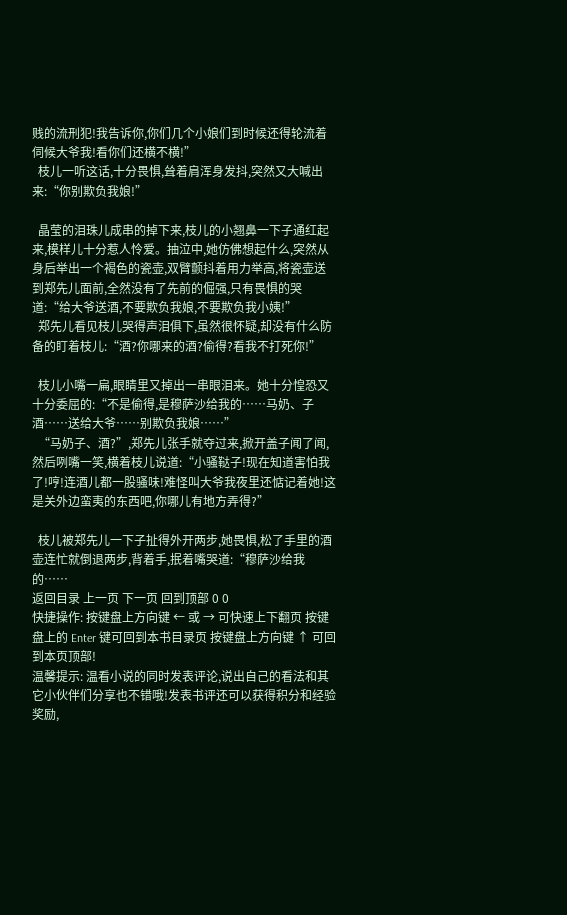贱的流刑犯!我告诉你,你们几个小娘们到时候还得轮流着伺候大爷我!看你们还横不横!”
  枝儿一听这话,十分畏惧,耸着肩浑身发抖,突然又大喊出来:“你别欺负我娘!”

  晶莹的泪珠儿成串的掉下来,枝儿的小翘鼻一下子通红起来,模样儿十分惹人怜爱。抽泣中,她仿佛想起什么,突然从身后举出一个褐色的瓷壶,双臂颤抖着用力举高,将瓷壶送到郑先儿面前,全然没有了先前的倔强,只有畏惧的哭道:“给大爷送酒,不要欺负我娘,不要欺负我小姨!”
  郑先儿看见枝儿哭得声泪俱下,虽然很怀疑,却没有什么防备的盯着枝儿:“酒?你哪来的酒?偷得?看我不打死你!”

  枝儿小嘴一扁,眼睛里又掉出一串眼泪来。她十分惶恐又十分委屈的:“不是偷得,是穆萨沙给我的……马奶、子酒……送给大爷……别欺负我娘……”
  “马奶子、酒?”,郑先儿张手就夺过来,掀开盖子闻了闻,然后咧嘴一笑,横着枝儿说道:“小骚鞑子!现在知道害怕我了!哼!连酒儿都一股骚味!难怪叫大爷我夜里还惦记着她!这是关外边蛮夷的东西吧,你哪儿有地方弄得?”

  枝儿被郑先儿一下子扯得外开两步,她畏惧,松了手里的酒壶连忙就倒退两步,背着手,抿着嘴哭道:“穆萨沙给我的……
返回目录 上一页 下一页 回到顶部 0 0
快捷操作: 按键盘上方向键 ← 或 → 可快速上下翻页 按键盘上的 Enter 键可回到本书目录页 按键盘上方向键 ↑ 可回到本页顶部!
温馨提示: 温看小说的同时发表评论,说出自己的看法和其它小伙伴们分享也不错哦!发表书评还可以获得积分和经验奖励,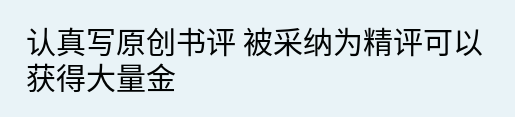认真写原创书评 被采纳为精评可以获得大量金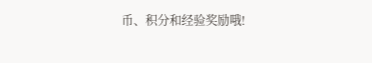币、积分和经验奖励哦!